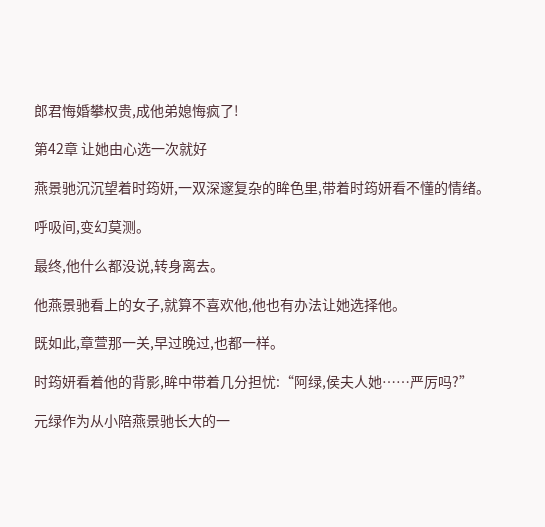郎君悔婚攀权贵,成他弟媳悔疯了!

第42章 让她由心选一次就好

燕景驰沉沉望着时筠妍,一双深邃复杂的眸色里,带着时筠妍看不懂的情绪。

呼吸间,变幻莫测。

最终,他什么都没说,转身离去。

他燕景驰看上的女子,就算不喜欢他,他也有办法让她选择他。

既如此,章萱那一关,早过晚过,也都一样。

时筠妍看着他的背影,眸中带着几分担忧:“阿绿,侯夫人她……严厉吗?”

元绿作为从小陪燕景驰长大的一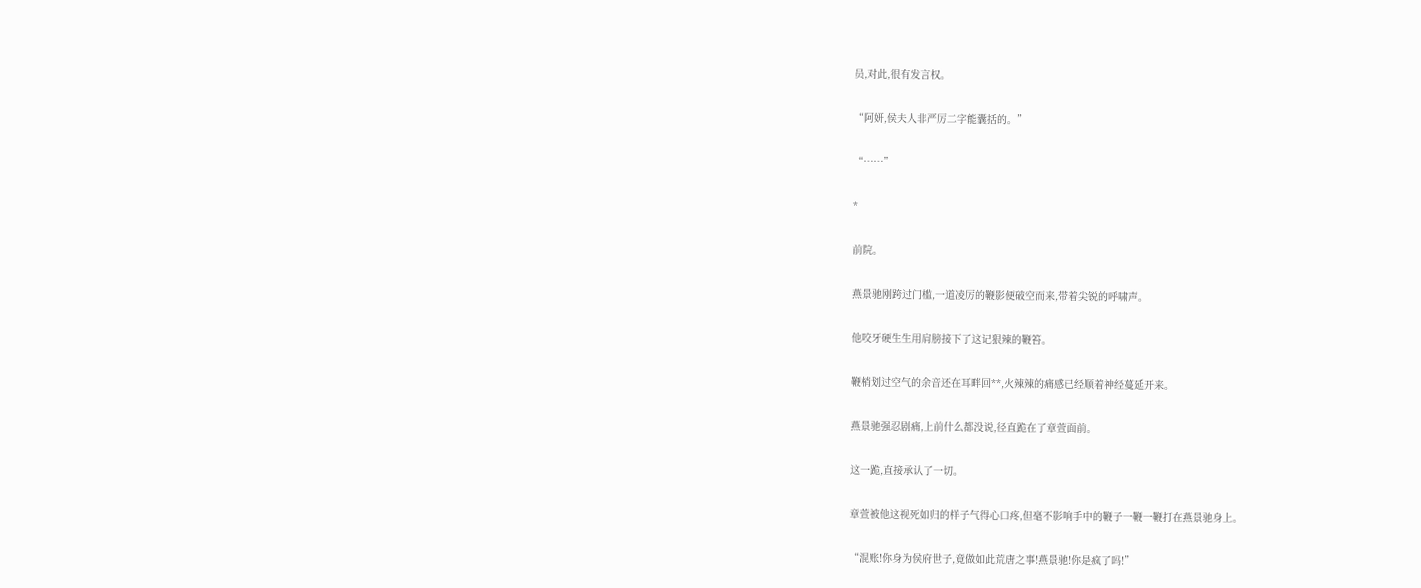员,对此,很有发言权。

“阿妍,侯夫人非严厉二字能囊括的。”

“……”

*

前院。

燕景驰刚跨过门槛,一道凌厉的鞭影便破空而来,带着尖锐的呼啸声。

他咬牙硬生生用肩膀接下了这记狠辣的鞭笞。

鞭梢划过空气的余音还在耳畔回**,火辣辣的痛感已经顺着神经蔓延开来。

燕景驰强忍剧痛,上前什么都没说,径直跪在了章萱面前。

这一跪,直接承认了一切。

章萱被他这视死如归的样子气得心口疼,但毫不影响手中的鞭子一鞭一鞭打在燕景驰身上。

“混账!你身为侯府世子,竟做如此荒唐之事!燕景驰!你是疯了吗!”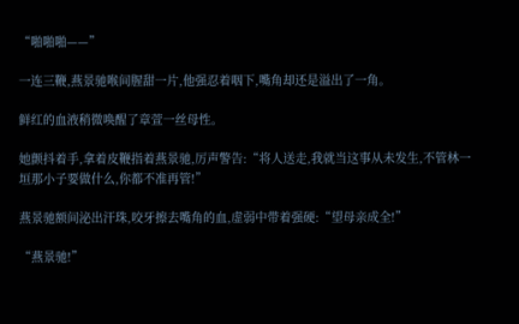“啪啪啪——”

一连三鞭,燕景驰喉间腥甜一片,他强忍着咽下,嘴角却还是溢出了一角。

鲜红的血液稍微唤醒了章萱一丝母性。

她颤抖着手,拿着皮鞭指着燕景驰,厉声警告:“将人送走,我就当这事从未发生,不管林一垣那小子要做什么,你都不准再管!”

燕景驰额间泌出汗珠,咬牙擦去嘴角的血,虚弱中带着强硬:“望母亲成全!”

“燕景驰!”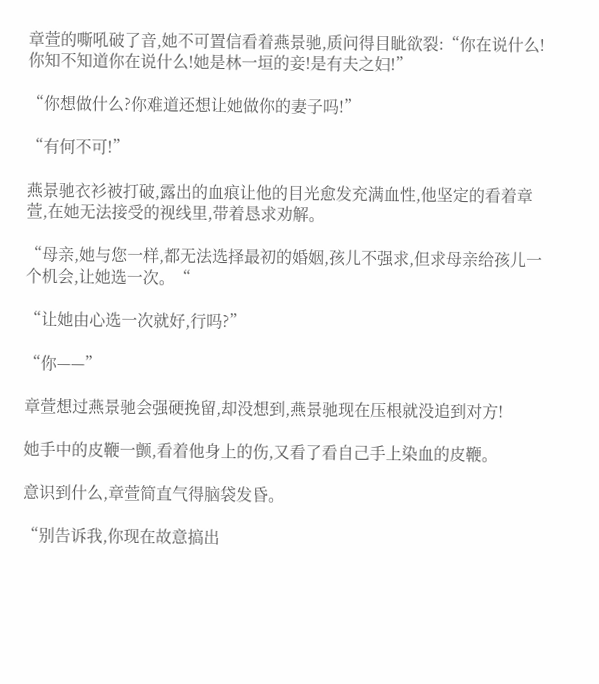章萱的嘶吼破了音,她不可置信看着燕景驰,质问得目眦欲裂:“你在说什么!你知不知道你在说什么!她是林一垣的妾!是有夫之妇!”

“你想做什么?你难道还想让她做你的妻子吗!”

“有何不可!”

燕景驰衣衫被打破,露出的血痕让他的目光愈发充满血性,他坚定的看着章萱,在她无法接受的视线里,带着恳求劝解。

“母亲,她与您一样,都无法选择最初的婚姻,孩儿不强求,但求母亲给孩儿一个机会,让她选一次。“

“让她由心选一次就好,行吗?”

“你——”

章萱想过燕景驰会强硬挽留,却没想到,燕景驰现在压根就没追到对方!

她手中的皮鞭一颤,看着他身上的伤,又看了看自己手上染血的皮鞭。

意识到什么,章萱简直气得脑袋发昏。

“别告诉我,你现在故意搞出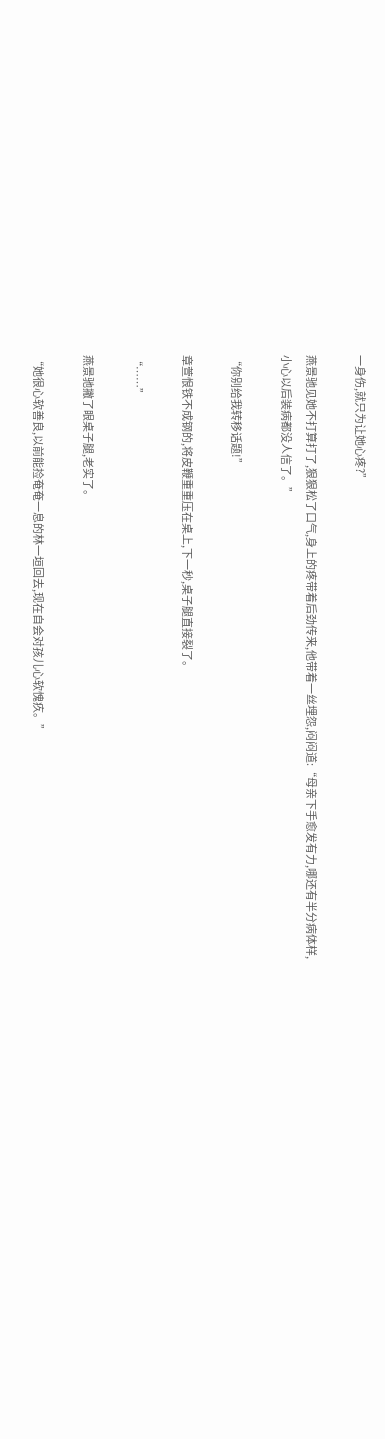一身伤,就只为让她心疼?”

燕景驰见她不打算打了,狠狠松了口气,身上的疼带着后劲传来,他带着一丝埋怨,闷闷道:“母亲下手愈发有力,哪还有半分病体样,小心以后装病都没人信了。”

“你别给我转移话题!”

章萱恨铁不成钢的,将皮鞭重重压在桌上,下一秒,桌子腿直接裂了。

“……”

燕景驰撇了眼桌子腿,老实了。

“她很心软善良,以前能捡奄奄一息的林一垣回去,现在自会对孩儿心软愧疚。”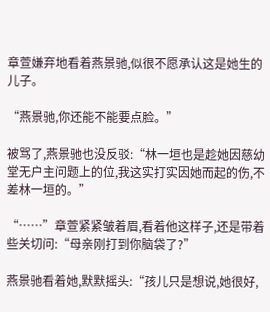章萱嫌弃地看着燕景驰,似很不愿承认这是她生的儿子。

“燕景驰,你还能不能要点脸。”

被骂了,燕景驰也没反驳:“林一垣也是趁她因慈幼堂无户主问题上的位,我这实打实因她而起的伤,不差林一垣的。”

“……”章萱紧紧皱着眉,看着他这样子,还是带着些关切问:“母亲刚打到你脑袋了?”

燕景驰看着她,默默摇头:“孩儿只是想说,她很好,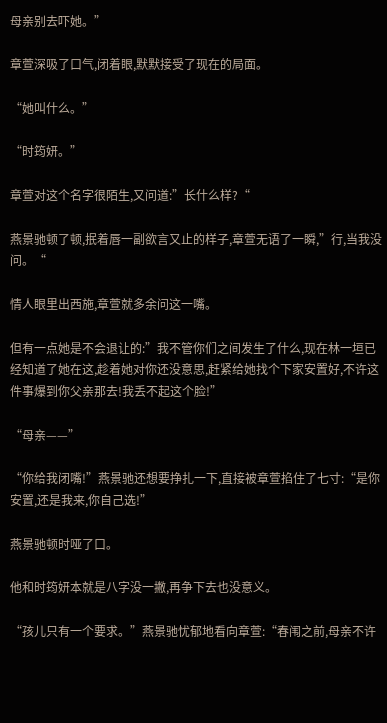母亲别去吓她。”

章萱深吸了口气,闭着眼,默默接受了现在的局面。

“她叫什么。”

“时筠妍。”

章萱对这个名字很陌生,又问道:”长什么样?“

燕景驰顿了顿,抿着唇一副欲言又止的样子,章萱无语了一瞬,”行,当我没问。“

情人眼里出西施,章萱就多余问这一嘴。

但有一点她是不会退让的:”我不管你们之间发生了什么,现在林一垣已经知道了她在这,趁着她对你还没意思,赶紧给她找个下家安置好,不许这件事爆到你父亲那去!我丢不起这个脸!”

“母亲——”

“你给我闭嘴!”燕景驰还想要挣扎一下,直接被章萱掐住了七寸:“是你安置,还是我来,你自己选!”

燕景驰顿时哑了口。

他和时筠妍本就是八字没一撇,再争下去也没意义。

“孩儿只有一个要求。”燕景驰忧郁地看向章萱:“春闱之前,母亲不许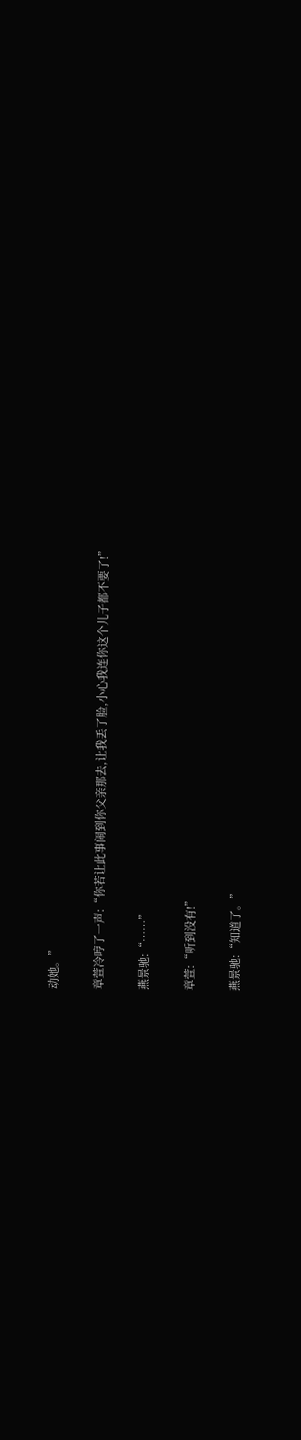动她。”

章萱冷哼了一声:“你若让此事闹到你父亲那去,让我丢了脸,小心我连你这个儿子都不要了!”

燕景驰:“……”

章萱:“听到没有!”

燕景驰:“知道了。”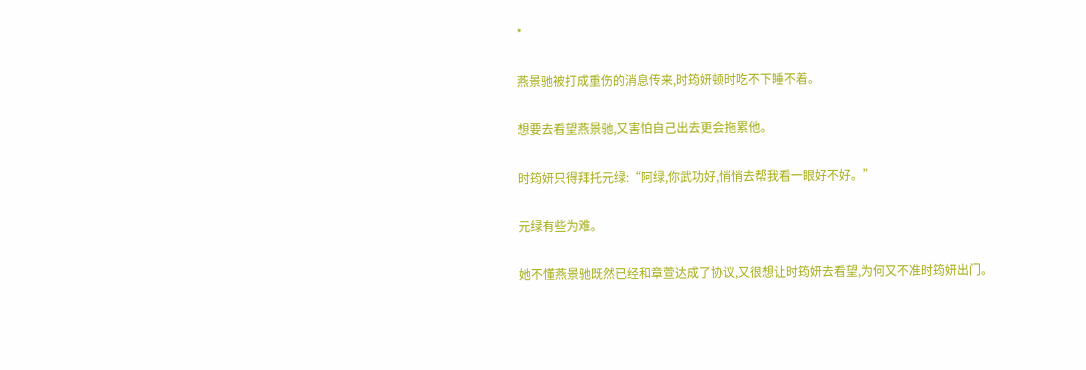*

燕景驰被打成重伤的消息传来,时筠妍顿时吃不下睡不着。

想要去看望燕景驰,又害怕自己出去更会拖累他。

时筠妍只得拜托元绿:“阿绿,你武功好,悄悄去帮我看一眼好不好。”

元绿有些为难。

她不懂燕景驰既然已经和章萱达成了协议,又很想让时筠妍去看望,为何又不准时筠妍出门。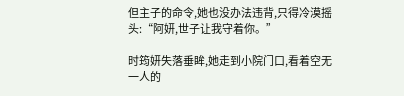但主子的命令,她也没办法违背,只得冷漠摇头:“阿妍,世子让我守着你。”

时筠妍失落垂眸,她走到小院门口,看着空无一人的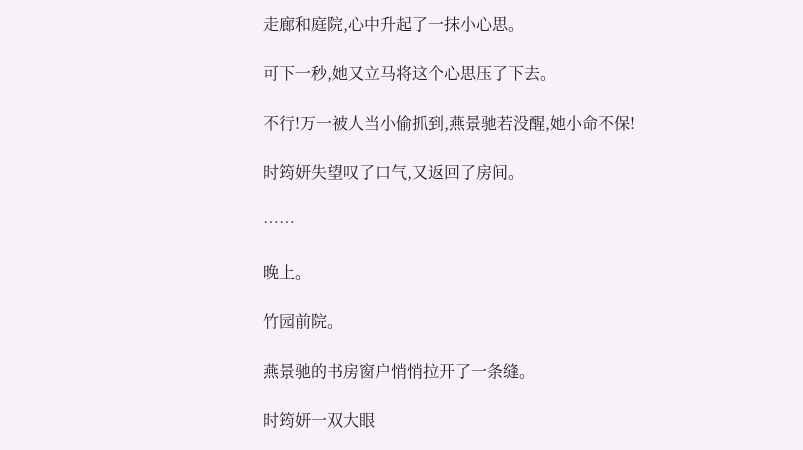走廊和庭院,心中升起了一抹小心思。

可下一秒,她又立马将这个心思压了下去。

不行!万一被人当小偷抓到,燕景驰若没醒,她小命不保!

时筠妍失望叹了口气,又返回了房间。

……

晚上。

竹园前院。

燕景驰的书房窗户悄悄拉开了一条缝。

时筠妍一双大眼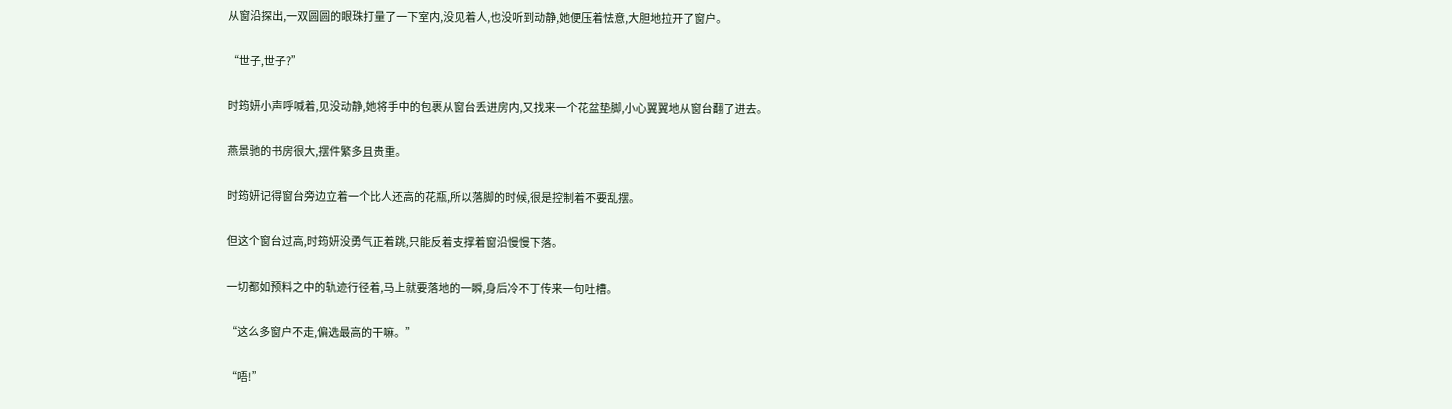从窗沿探出,一双圆圆的眼珠打量了一下室内,没见着人,也没听到动静,她便压着怯意,大胆地拉开了窗户。

“世子,世子?”

时筠妍小声呼喊着,见没动静,她将手中的包裹从窗台丢进房内,又找来一个花盆垫脚,小心翼翼地从窗台翻了进去。

燕景驰的书房很大,摆件繁多且贵重。

时筠妍记得窗台旁边立着一个比人还高的花瓶,所以落脚的时候,很是控制着不要乱摆。

但这个窗台过高,时筠妍没勇气正着跳,只能反着支撑着窗沿慢慢下落。

一切都如预料之中的轨迹行径着,马上就要落地的一瞬,身后冷不丁传来一句吐槽。

“这么多窗户不走,偏选最高的干嘛。”

“唔!”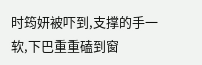时筠妍被吓到,支撑的手一软,下巴重重磕到窗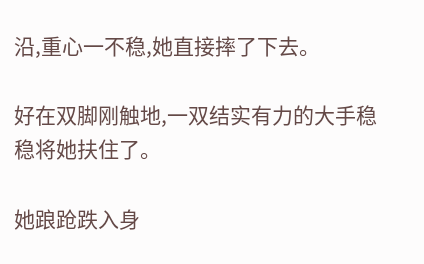沿,重心一不稳,她直接摔了下去。

好在双脚刚触地,一双结实有力的大手稳稳将她扶住了。

她踉跄跌入身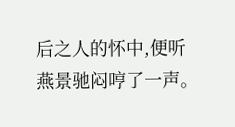后之人的怀中,便听燕景驰闷哼了一声。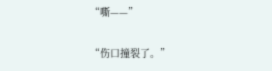“嘶——”

“伤口撞裂了。”